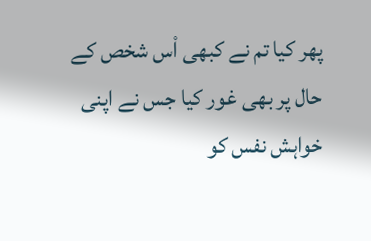پھر کیا تم نے کبھی اْس شخص کے حال پر بھی غور کیا جس نے اپنی خواہش نفس کو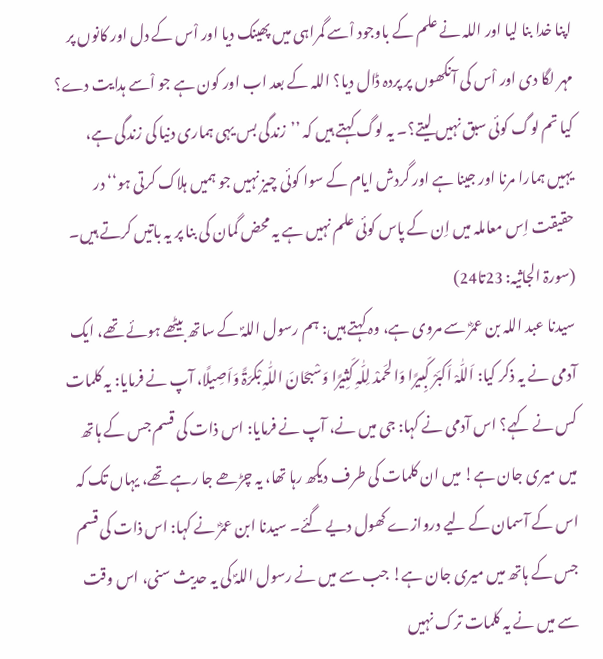اپنا خدا بنا لیا اور اللہ نے علم کے باوجود اْسے گمراہی میں پھینک دیا اور اْس کے دل اور کانوں پر مہر لگا دی اور اْس کی آنکھوں پر پردہ ڈال دیا؟ اللہ کے بعد اب اور کون ہے جو اْسے ہدایت دے؟ کیا تم لوگ کوئی سبق نہیں لیتے؟۔ یہ لوگ کہتے ہیں کہ ’’زندگی بس یہی ہماری دنیا کی زندگی ہے، یہیں ہمارا مرنا اور جینا ہے اور گردش ایام کے سوا کوئی چیز نہیں جو ہمیں ہلاک کرتی ہو‘‘ در حقیقت اِس معاملہ میں اِن کے پاس کوئی علم نہیں ہے یہ محض گمان کی بنا پر یہ باتیں کرتے ہیں۔ (سورۃ الجاثیہ: 23تا24)
سیدنا عبد اللہ بن عمرؓ سے مروی ہے، وہ کہتے ہیں: ہم رسول اللہؐ کے ساتھ بیٹھے ہوئے تھے، ایک آدمی نے یہ ذکر کیا: اَللّٰہْ اَکبَرْ کَبِیرًا وَالحَمدْ لِلّٰہِ کَثِیرًا وَسْبحَانَ اللّٰہِ بْکرَۃً وَاَصِیلًا، آپ نے فرمایا: یہ کلمات کس نے کہے؟ اس آدمی نے کہا: جی میں نے، آپ نے فرمایا: اس ذات کی قسم جس کے ہاتھ میں میری جان ہے! میں ان کلمات کی طرف دیکھ رہا تھا، یہ چڑھے جا رہے تھے، یہاں تک کہ اس کے آسمان کے لیے دروازے کھول دیے گئے۔ سیدنا ابن عمرؓ نے کہا: اس ذات کی قسم جس کے ہاتھ میں میری جان ہے! جب سے میں نے رسول اللہؐ کی یہ حدیث سنی، اس وقت سے میں نے یہ کلمات ترک نہیں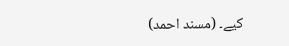کیے۔ (مسند احمد)